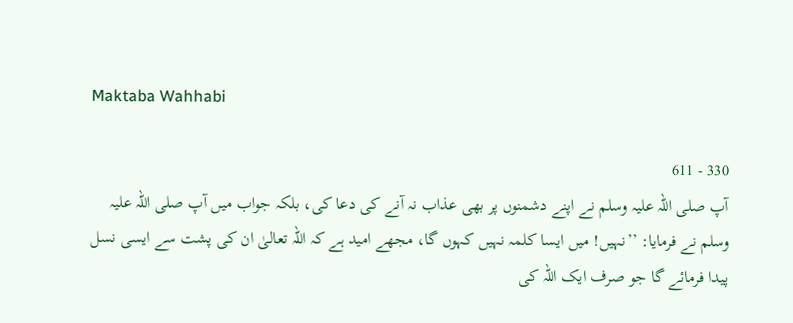Maktaba Wahhabi

330 - 611
آپ صلی اللہ علیہ وسلم نے اپنے دشمنوں پر بھی عذاب نہ آنے کی دعا کی، بلکہ جواب میں آپ صلی اللہ علیہ وسلم نے فرمایا: ’’نہیں! میں ایسا کلمہ نہیں کہوں گا، مجھے امید ہے کہ اللہ تعالیٰ ان کی پشت سے ایسی نسل پیدا فرمائے گا جو صرف ایک اللہ کی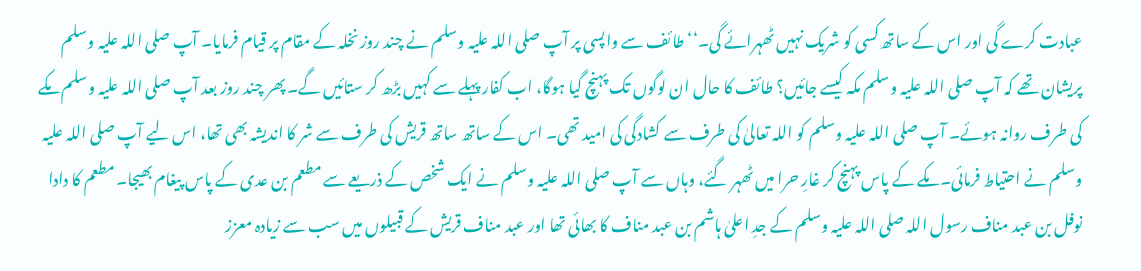عبادت کرے گی اور اس کے ساتھ کسی کو شریک نہیں ٹھہرائے گی۔‘‘ طائف سے واپسی پر آپ صلی اللہ علیہ وسلم نے چند روز نخلہ کے مقام پر قیام فرمایا۔ آپ صلی اللہ علیہ وسلم پریشان تھے کہ آپ صلی اللہ علیہ وسلم مکہ کیسے جائیں؟ طائف کا حال ان لوگوں تک پہنچ گیا ہوگا، اب کفار پہلے سے کہیں بڑھ کر ستائیں گے۔ پھر چند روز بعد آپ صلی اللہ علیہ وسلم مکے کی طرف روانہ ہوئے۔ آپ صلی اللہ علیہ وسلم کو اللہ تعالیٰ کی طرف سے کشادگی کی امید تھی۔ اس کے ساتھ ساتھ قریش کی طرف سے شر کا اندیشہ بھی تھا، اس لیے آپ صلی اللہ علیہ وسلم نے احتیاط فرمائی۔ مکے کے پاس پہنچ کر غارِ حرا میں ٹھہر گئے، وہاں سے آپ صلی اللہ علیہ وسلم نے ایک شخص کے ذریعے سے مطعم بن عدی کے پاس پیغام بھیجا۔ مطعم کا دادا نوفل بن عبد مناف رسول اللہ صلی اللہ علیہ وسلم کے جدِ اعلیٰ ہاشم بن عبد مناف کا بھائی تھا اور عبد مناف قریش کے قبیلوں میں سب سے زیادہ معزز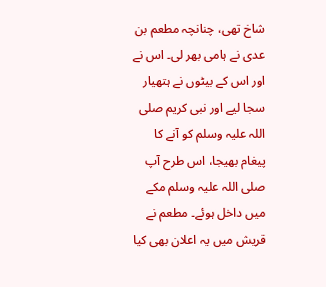شاخ تھی، چنانچہ مطعم بن عدی نے ہامی بھر لی۔ اس نے اور اس کے بیٹوں نے ہتھیار سجا لیے اور نبی کریم صلی اللہ علیہ وسلم کو آنے کا پیغام بھیجا، اس طرح آپ صلی اللہ علیہ وسلم مکے میں داخل ہوئے۔ مطعم نے قریش میں یہ اعلان بھی کیا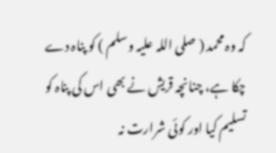کہ وہ محمد ( صلی اللہ علیہ وسلم ) کو پناہ دے چکا ہے، چنانچہ قریش نے بھی اس کی پناہ کو تسلیم کیا اور کوئی شرارت نہ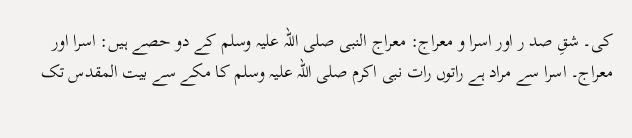کی۔ شقِ صد ر اور اسرا و معراج: معراج النبی صلی اللہ علیہ وسلم کے دو حصے ہیں: اسرا اور معراج۔ اسرا سے مراد ہے راتوں رات نبی اکرم صلی اللہ علیہ وسلم کا مکے سے بیت المقدس تک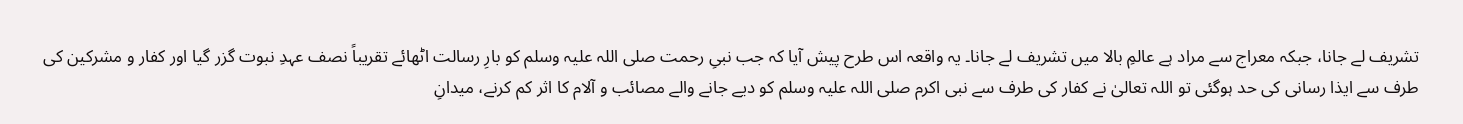تشریف لے جانا، جبکہ معراج سے مراد ہے عالمِ بالا میں تشریف لے جانا۔ یہ واقعہ اس طرح پیش آیا کہ جب نبیِ رحمت صلی اللہ علیہ وسلم کو بارِ رسالت اٹھائے تقریباً نصف عہدِ نبوت گزر گیا اور کفار و مشرکین کی طرف سے ایذا رسانی کی حد ہوگئی تو اللہ تعالیٰ نے کفار کی طرف سے نبی اکرم صلی اللہ علیہ وسلم کو دیے جانے والے مصائب و آلام کا اثر کم کرنے، میدانِ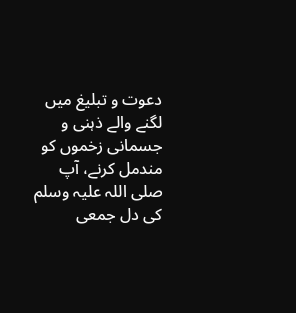دعوت و تبلیغ میں لگنے والے ذہنی و جسمانی زخموں کو مندمل کرنے، آپ صلی اللہ علیہ وسلم کی دل جمعی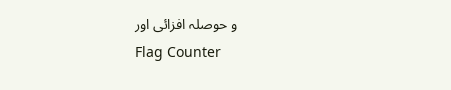و حوصلہ افزائی اور
Flag Counter